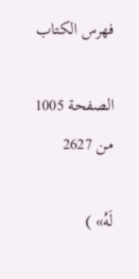فهرس الكتاب

الصفحة 1005 من 2627

لَهُ» )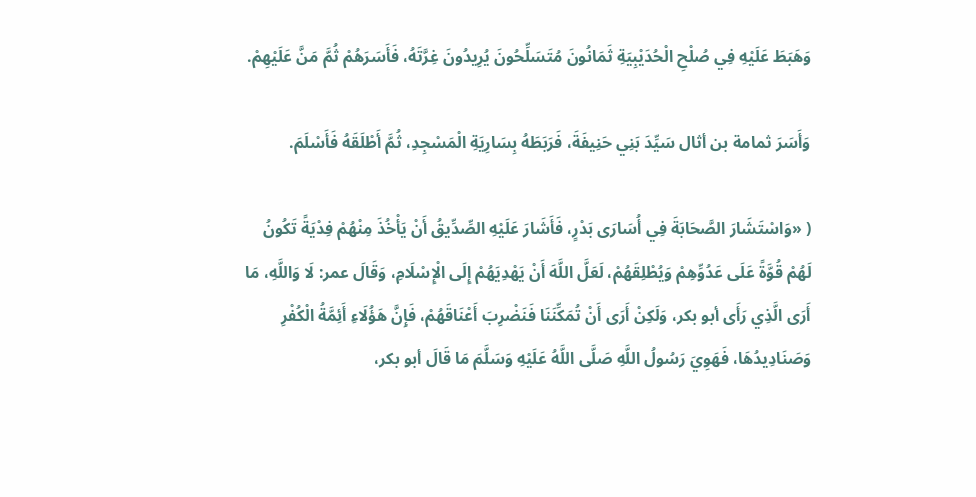وَهَبَطَ عَلَيْهِ فِي صُلْحِ الْحُدَيْبِيَةِ ثَمَانُونَ مُتَسَلِّحُونَ يُرِيدُونَ غِرَّتَهُ، فَأَسَرَهُمْ ثُمَّ مَنَّ عَلَيْهِمْ.

وَأَسَرَ ثمامة بن أثال سَيِّدَ بَنِي حَنِيفَةَ، فَرَبَطَهُ بِسَارِيَةِ الْمَسْجِدِ، ثُمَّ أَطْلَقَهُ فَأَسْلَمَ.

( «وَاسْتَشَارَ الصَّحَابَةَ فِي أُسَارَى بَدْرٍ، فَأَشَارَ عَلَيْهِ الصِّدِّيقُ أَنْ يَأْخُذَ مِنْهُمْ فِدْيَةً تَكُونُ لَهُمْ قُوَّةً عَلَى عَدُوِّهِمْ وَيُطْلِقَهُمْ، لَعَلَّ اللَّهَ أَنْ يَهْدِيَهُمْ إِلَى الْإِسْلَامِ، وَقَالَ عمر: لَا وَاللَّهِ، مَا أَرَى الَّذِي رَأَى أبو بكر، وَلَكِنْ أَرَى أَنْ تُمَكِّنَنَا فَنَضْرِبَ أَعْنَاقَهُمْ، فَإِنَّ هَؤُلَاءِ أَئِمَّةُ الْكُفْرِ وَصَنَادِيدُهَا، فَهَوِيَ رَسُولُ اللَّهِ صَلَّى اللَّهُ عَلَيْهِ وَسَلَّمَ مَا قَالَ أبو بكر،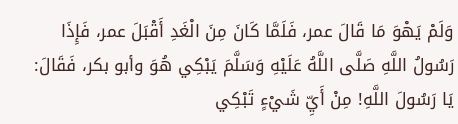وَلَمْ يَهْوَ مَا قَالَ عمر، فَلَمَّا كَانَ مِنَ الْغَدِ أَقْبَلَ عمر، فَإِذَا رَسُولُ اللَّهِ صَلَّى اللَّهُ عَلَيْهِ وَسَلَّمَ يَبْكِي هُوَ وأبو بكر، فَقَالَ: يَا رَسُولَ اللَّهِ! مِنْ أَيِّ شَيْءٍ تَبْكِي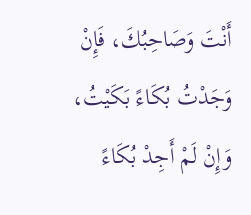أَنْتَ وَصَاحِبُكَ، فَإِنْ وَجَدْتُ بُكَاءً بَكَيْتُ، وَإِنْ لَمْ أَجِدْ بُكَاءً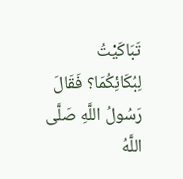تَبَاكَيْتُ لِبُكَائِكُمَا؟ فَقَالَ رَسُولُ اللَّهِ صَلَّى اللَّهُ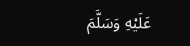عَلَيْهِ وَسَلَّمَ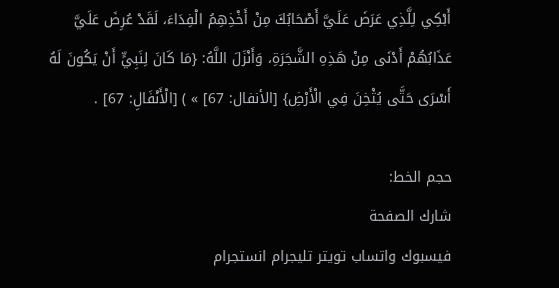أَبْكِي لِلَّذِي عَرَضَ عَلَيَّ أَصْحَابُكَ مِنْ أَخْذِهِمُ الْفِدَاءَ، لَقَدْ عُرِضَ عَلَيَّ عَذَابُهُمْ أَدْنَى مِنْ هَذِهِ الشَّجَرَةِ، وَأَنْزَلَ اللَّهُ: {مَا كَانَ لِنَبِيٍّ أَنْ يَكُونَ لَهُ أَسْرَى حَتَّى يُثْخِنَ فِي الْأَرْضِ} [الأنفال: 67] » ) [الْأَنْفَالِ: 67] .

حجم الخط:
شارك الصفحة
فيسبوك واتساب تويتر تليجرام انستجرام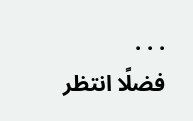. . .
فضلًا انتظر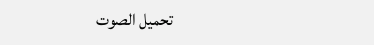تحميل الصوت